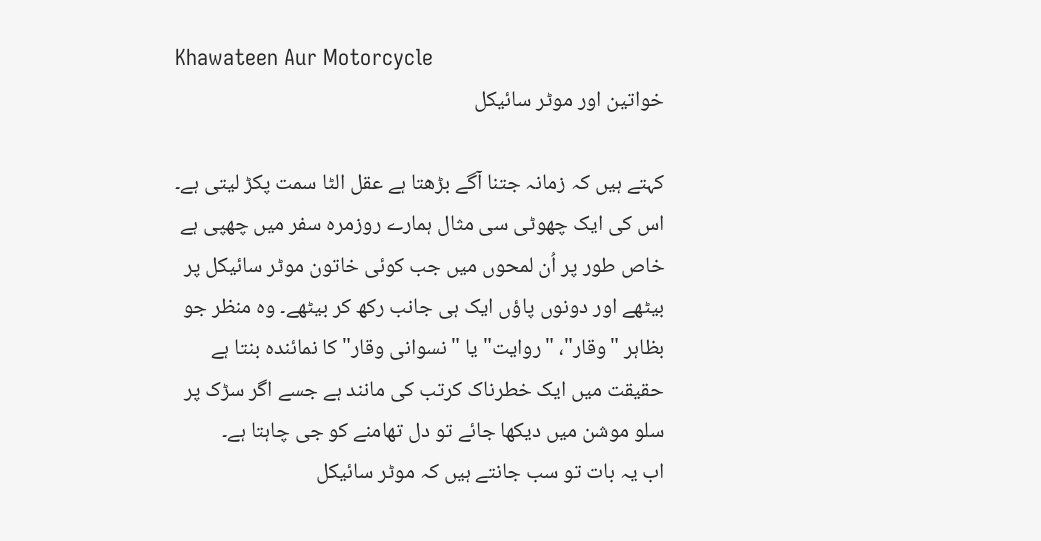Khawateen Aur Motorcycle
خواتین اور موٹر سائیکل

کہتے ہیں کہ زمانہ جتنا آگے بڑھتا ہے عقل الٹا سمت پکڑ لیتی ہے۔ اس کی ایک چھوٹی سی مثال ہمارے روزمرہ سفر میں چھپی ہے خاص طور پر اُن لمحوں میں جب کوئی خاتون موٹر سائیکل پر بیٹھے اور دونوں پاؤں ایک ہی جانب رکھ کر بیٹھے۔ وہ منظر جو بظاہر "وقار"، "روایت" یا "نسوانی وقار" کا نمائندہ بنتا ہے حقیقت میں ایک خطرناک کرتب کی مانند ہے جسے اگر سڑک پر سلو موشن میں دیکھا جائے تو دل تھامنے کو جی چاہتا ہے۔
اب یہ بات تو سب جانتے ہیں کہ موٹر سائیکل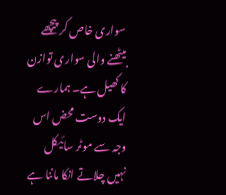سواری خاص کر پیچھے بیٹھنے والی سواری توازن کا کھیل ہے۔ ہمارے ایک دوست محض اس وجہ سے موٹر سائیکل نہیں چلاتے انکا ماننا ہے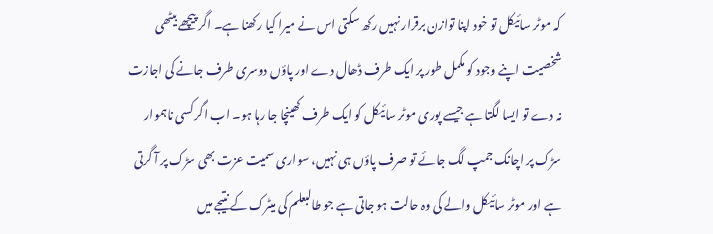کہ موٹر سائیکل تو خود اپنا توازن برقرار نہیں رکھ سکتی اس نے میرا کیا رکھنا ہے۔ اگر پیچھے بیٹھی شخصیت اپنے وجود کو مکمل طور پر ایک طرف ڈھال دے اور پاؤں دوسری طرف جانے کی اجازت نہ دے تو ایسا لگتا ہے جیسے پوری موٹر سائیکل کو ایک طرف کھینچا جا رہا ہو۔ اب اگر کسی ناہموار سڑک پر اچانک جمپ لگ جائے تو صرف پاؤں ہی نہیں، سواری سمیت عزت بھی سڑک پر آ گرتی ہے اور موٹر سائیکل والے کی وہ حالت ہو جاتی ہے جو طالبعلم کی میٹرک کے نتیجے میں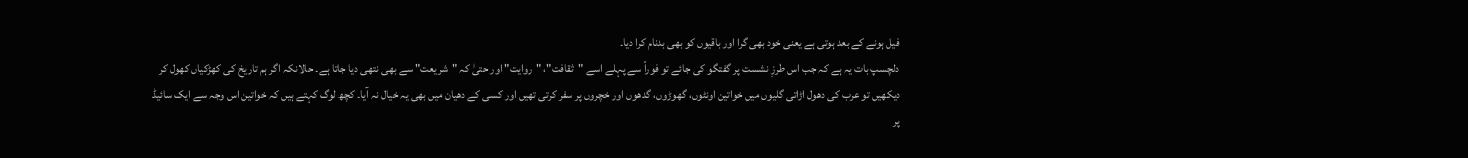فیل ہونے کے بعد ہوتی ہے یعنی خود بھی گرا اور باقیوں کو بھی بدنام کرا دیا۔
دلچسپ بات یہ ہے کہ جب اس طرزِ نشست پر گفتگو کی جائے تو فوراً سے پہلے اسے "ثقافت"، "روایت" اور حتیٰ کہ "شریعت" سے بھی نتھی دیا جاتا ہے۔ حالانکہ اگر ہم تاریخ کی کھڑکیاں کھول کر دیکھیں تو عرب کی دھول اڑاتی گلیوں میں خواتین اونٹوں، گھوڑوں، گدھوں اور خچروں پر سفر کرتی تھیں اور کسی کے دھیان میں بھی یہ خیال نہ آیا۔ کچھ لوگ کہتے ہیں کہ خواتین اس وجہ سے ایک سائیڈ پر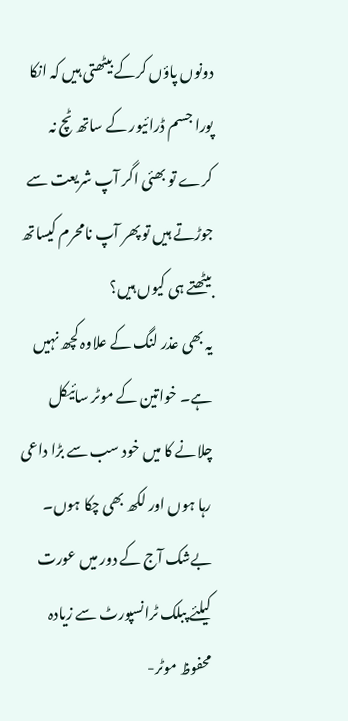دونوں پاؤں کرکے بیٹھتی ہیں کہ انکا پورا جسم ڈرائیور کے ساتھ ٹچ نہ کرے تو بھئی اگر آپ شریعت سے جوڑتے ہیں تو پھر آپ نامحرم کیساتھ بیٹھتے ہی کیوں ہیں؟
یہ بھی عذر لنگ کے علاوہ کچھ نہیں ہے۔ خواتین کے موٹر سائیکل چلانے کا میں خود سب سے بڑا داعی رہا ہوں اور لکھ بھی چکا ہوں۔ بےشک آج کے دور میں عورت کیلئے پبلک ٹرانسپورٹ سے زیادہ محفوظ موٹر-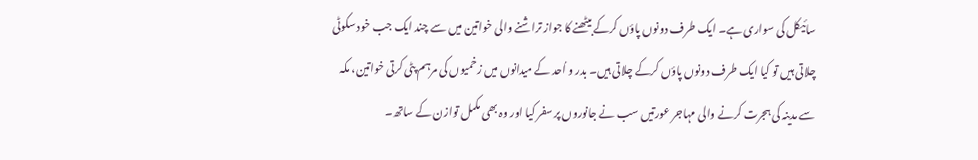سائیکل کی سواری ہے۔ ایک طرف دونوں پاؤں کرکے بیٹھنے کا جواز تراشنے والی خواتین میں سے چند ایک جب خود سکوٹی چلاتی ہیں تو کیا ایک طرف دونوں پاؤں کرکے چلاتی ہیں۔ بدر و اُحد کے میدانوں میں زخمیوں کی مرہم پٹی کرتی خواتین، مکہ سے مدینہ کی ہجرت کرنے والی مہاجر عورتیں سب نے جانوروں پر سفر کیا اور وہ بھی مکمل توازن کے ساتھ۔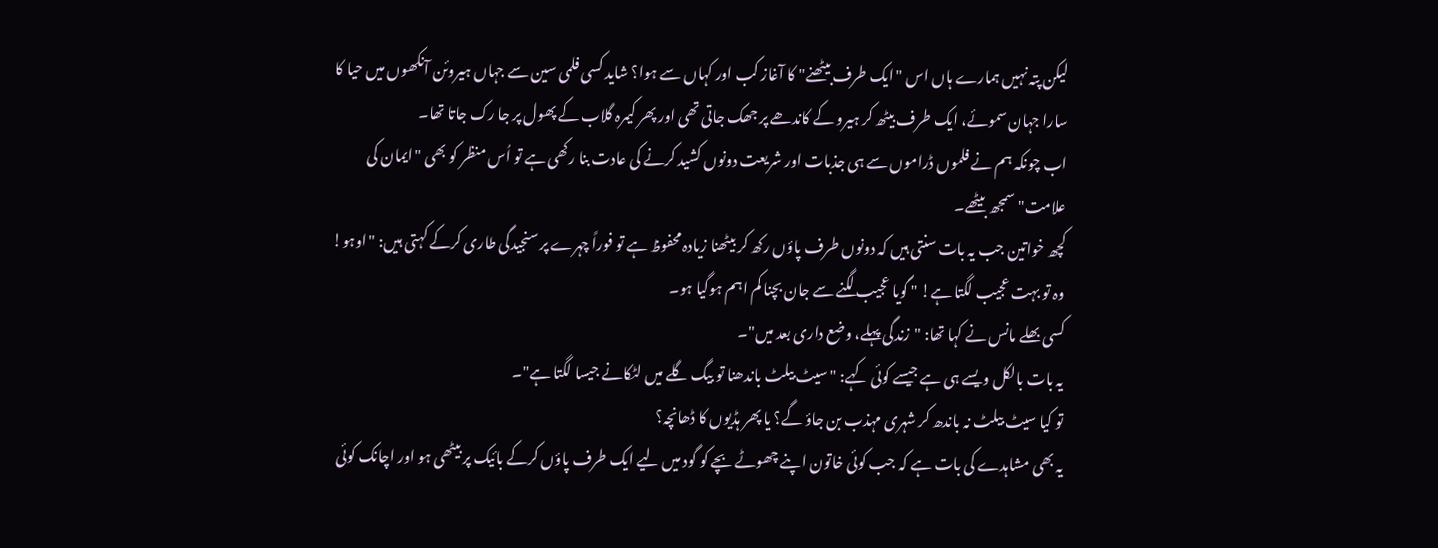لیکن پتہ نہیں ہمارے ہاں اس "ایک طرف بیٹھنے" کا آغاز کب اور کہاں سے ہوا؟ شاید کسی فلمی سین سے جہاں ہیروئن آنکھوں میں حیا کا سارا جہان سموئے، ایک طرف بیٹھ کر ہیرو کے کاندھے پر جھک جاتی تھی اور پھر کیمرہ گلاب کے پھول پر جا رک جاتا تھا۔
اب چونکہ ہم نے فلموں ڈراموں سے ہی جذبات اور شریعت دونوں کشید کرنے کی عادت بنا رکھی ہے تو اُس منظر کو بھی "ایمان کی علامت" سمجھ بیٹھے۔
کچھ خواتین جب یہ بات سنتی ہیں کہ دونوں طرف پاؤں رکھ کر بیٹھنا زیادہ محفوظ ہے تو فوراً چہرے پر سنجیدگی طاری کرکے کہتی ہیں: "اوہو! وہ تو بہت عجیب لگتا ہے! " گویا عجیب لگنے سے جان بچنا کم اہم ہوگیا ہو۔
کسی بھلے مانس نے کہا تھا: "زندگی پہلے، وضع داری بعد میں"۔
یہ بات بالکل ویسے ہی ہے جیسے کوئی کہے: "سیٹ بیلٹ باندھنا تو بیگ گلے میں لٹکانے جیسا لگتا ہے"۔
تو کیا سیٹ بیلٹ نہ باندھ کر شہری مہذب بن جاؤ گے؟ یا پھر ہڈیوں کا ڈھانچہ؟
یہ بھی مشاہدے کی بات ہے کہ جب کوئی خاتون اپنے چھوٹے بچے کو گود میں لیے ایک طرف پاؤں کرکے بائیک پر بیٹھی ہو اور اچانک کوئی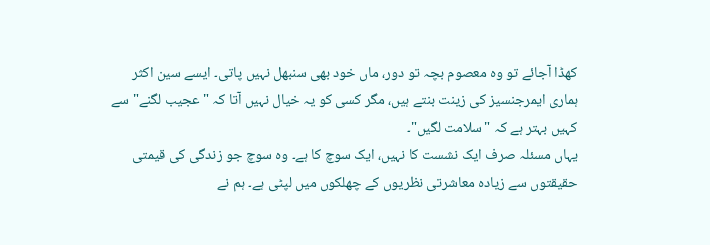کھڈا آجائے تو وہ معصوم بچہ تو دور، ماں خود بھی سنبھل نہیں پاتی۔ ایسے سین اکثر ہماری ایمرجنسیز کی زینت بنتے ہیں، مگر کسی کو یہ خیال نہیں آتا کہ "عجیب لگنے" سے کہیں بہتر ہے کہ "سلامت لگیں"۔
یہاں مسئلہ صرف ایک نشست کا نہیں، ایک سوچ کا ہے۔ وہ سوچ جو زندگی کی قیمتی حقیقتوں سے زیادہ معاشرتی نظریوں کے چھلکوں میں لپٹی ہے۔ ہم نے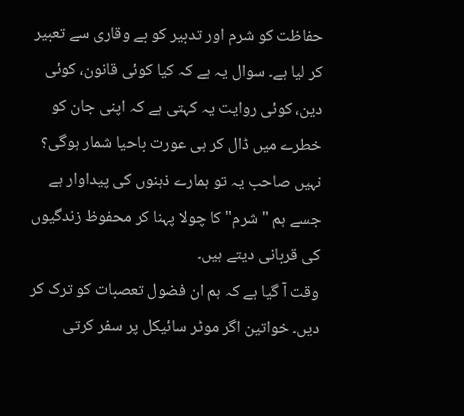حفاظت کو شرم اور تدبیر کو بے وقاری سے تعبیر کر لیا ہے۔ سوال یہ ہے کہ کیا کوئی قانون، کوئی دین، کوئی روایت یہ کہتی ہے کہ اپنی جان کو خطرے میں ڈال کر ہی عورت باحیا شمار ہوگی؟
نہیں صاحب یہ تو ہمارے ذہنوں کی پیداوار ہے جسے ہم "شرم" کا چولا پہنا کر محفوظ زندگیوں کی قربانی دیتے ہیں۔
وقت آ گیا ہے کہ ہم ان فضول تعصبات کو ترک کر دیں۔ خواتین اگر موٹر سائیکل پر سفر کرتی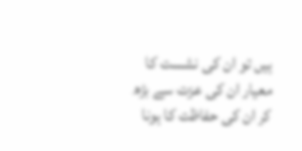ہیں تو ان کی نشست کا معیار ان کی عزت سے بڑھ کر ان کی حفاظت کا ہونا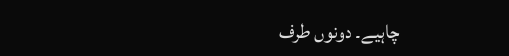چاہیے۔ دونوں طرف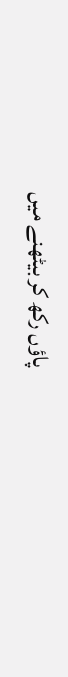پاؤں رکھ کر بیٹھنے میں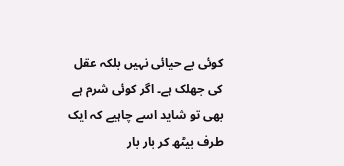کوئی بے حیائی نہیں بلکہ عقل کی جھلک ہے۔ اگر کوئی شرم ہے بھی تو شاید اسے چاہیے کہ ایک طرف بیٹھ کر بار بار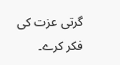گرتی عزت کی فکر کرے۔